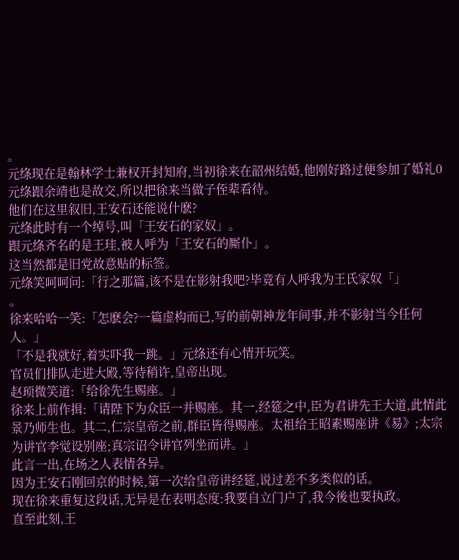。
元绦现在是翰林学士兼权开封知府,当初徐来在韶州结婚,他刚好路过便参加了婚礼0
元绦跟余靖也是故交,所以把徐来当做子侄辈看待。
他们在这里叙旧,王安石还能说什麽?
元绦此时有一个绰号,叫「王安石的家奴」。
跟元绦齐名的是王珪,被人呼为「王安石的厮仆」。
这当然都是旧党故意贴的标签。
元绦笑呵呵问:「行之那篇,该不是在影射我吧?毕竟有人呼我为王氏家奴「」
。
徐来哈哈一笑:「怎麽会?一篇虚构而已,写的前朝神龙年间事,并不影射当今任何人。」
「不是我就好,着实吓我一跳。」元绦还有心情开玩笑。
官员们排队走进大殿,等待稍许,皇帝出现。
赵顼微笑道:「给徐先生赐座。」
徐来上前作揖:「请陛下为众臣一并赐座。其一,经筵之中,臣为君讲先王大道,此情此景乃师生也。其二,仁宗皇帝之前,群臣皆得赐座。太祖给王昭素赐座讲《易》;太宗为讲官李觉设别座;真宗诏令讲官列坐而讲。」
此言一出,在场之人表情各异。
因为王安石刚回京的时候,第一次给皇帝讲经筵,说过差不多类似的话。
现在徐来重复这段话,无异是在表明态度:我要自立门户了,我今後也要执政。
直至此刻,王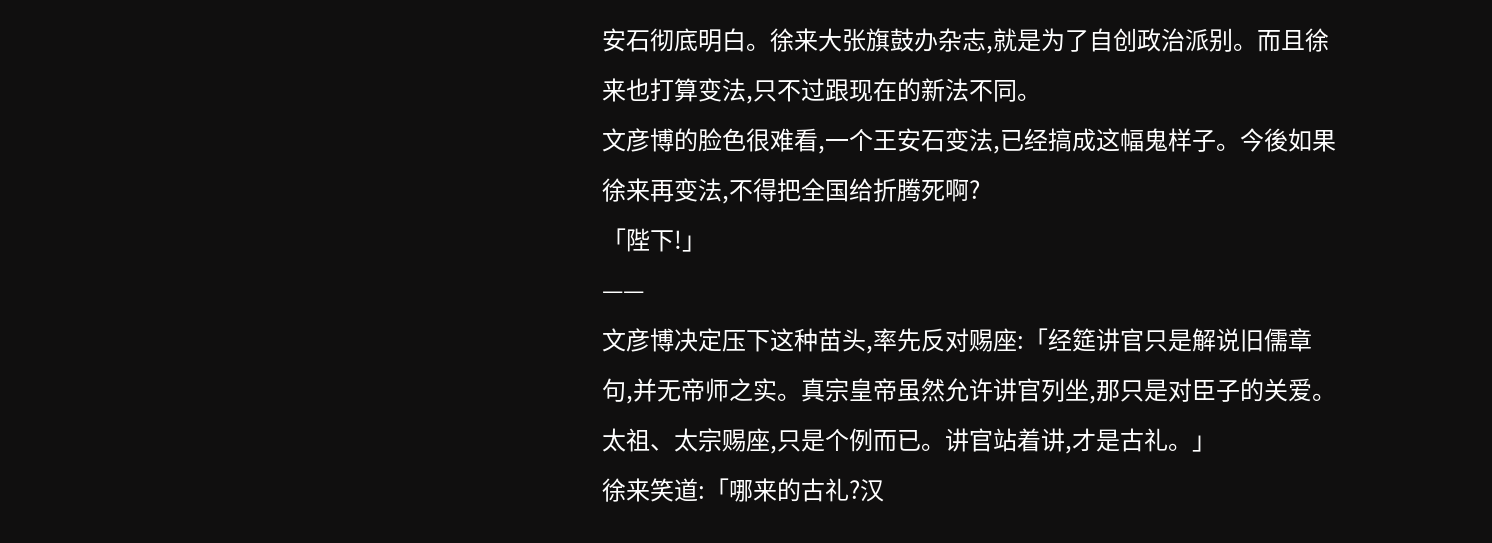安石彻底明白。徐来大张旗鼓办杂志,就是为了自创政治派别。而且徐来也打算变法,只不过跟现在的新法不同。
文彦博的脸色很难看,一个王安石变法,已经搞成这幅鬼样子。今後如果徐来再变法,不得把全国给折腾死啊?
「陛下!」
——
文彦博决定压下这种苗头,率先反对赐座:「经筵讲官只是解说旧儒章句,并无帝师之实。真宗皇帝虽然允许讲官列坐,那只是对臣子的关爱。太祖、太宗赐座,只是个例而已。讲官站着讲,才是古礼。」
徐来笑道:「哪来的古礼?汉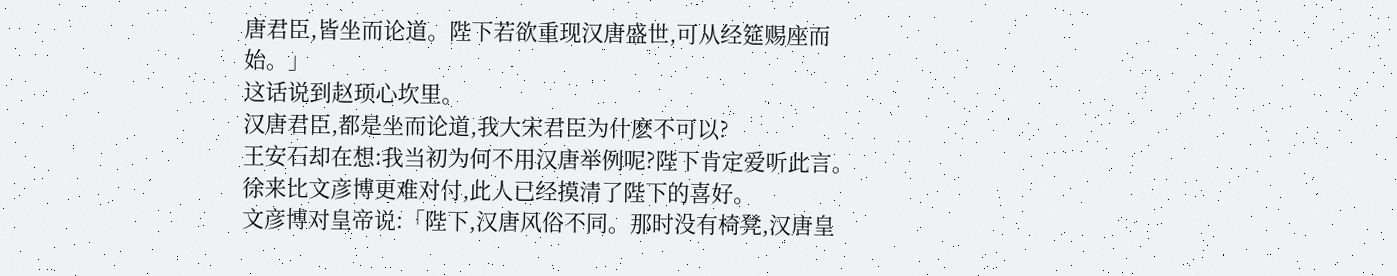唐君臣,皆坐而论道。陛下若欲重现汉唐盛世,可从经筵赐座而始。」
这话说到赵顼心坎里。
汉唐君臣,都是坐而论道,我大宋君臣为什麽不可以?
王安石却在想:我当初为何不用汉唐举例呢?陛下肯定爱听此言。徐来比文彦博更难对付,此人已经摸清了陛下的喜好。
文彦博对皇帝说:「陛下,汉唐风俗不同。那时没有椅凳,汉唐皇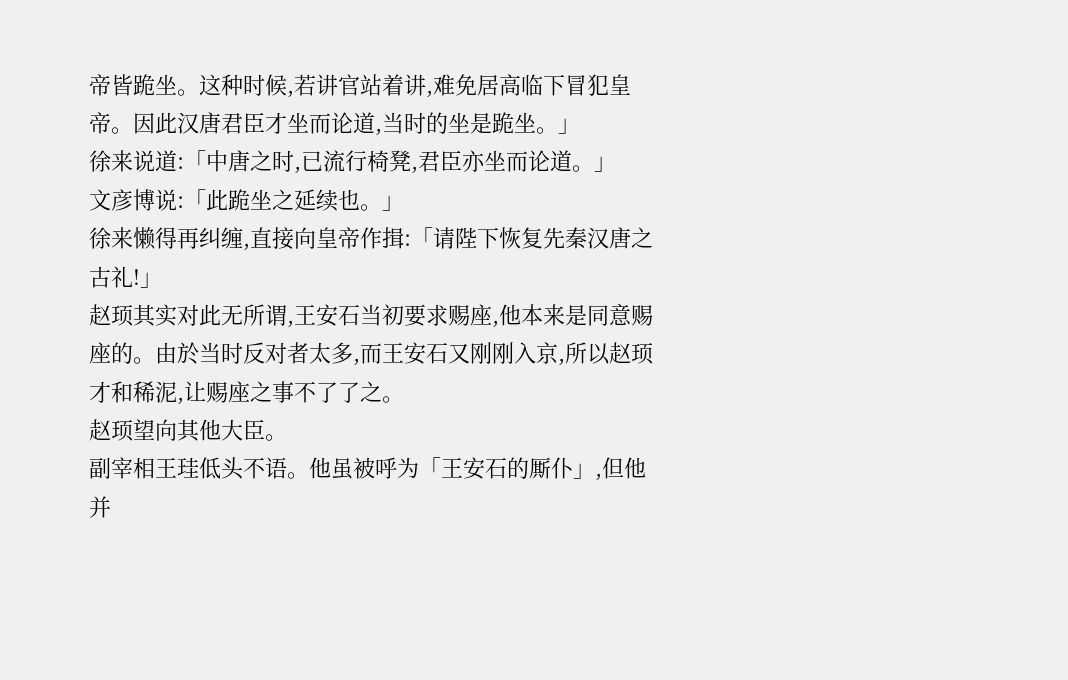帝皆跪坐。这种时候,若讲官站着讲,难免居高临下冒犯皇帝。因此汉唐君臣才坐而论道,当时的坐是跪坐。」
徐来说道:「中唐之时,已流行椅凳,君臣亦坐而论道。」
文彦博说:「此跪坐之延续也。」
徐来懒得再纠缠,直接向皇帝作揖:「请陛下恢复先秦汉唐之古礼!」
赵顼其实对此无所谓,王安石当初要求赐座,他本来是同意赐座的。由於当时反对者太多,而王安石又刚刚入京,所以赵顼才和稀泥,让赐座之事不了了之。
赵顼望向其他大臣。
副宰相王珪低头不语。他虽被呼为「王安石的厮仆」,但他并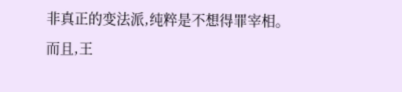非真正的变法派,纯粹是不想得罪宰相。
而且,王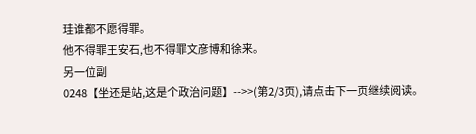珪谁都不愿得罪。
他不得罪王安石,也不得罪文彦博和徐来。
另一位副
0248【坐还是站,这是个政治问题】-->>(第2/3页),请点击下一页继续阅读。